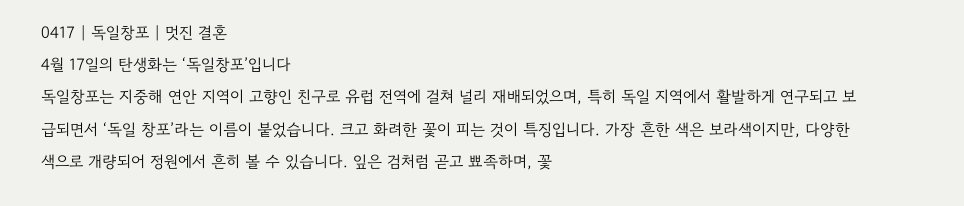0417 | 독일창포 | 멋진 결혼
4월 17일의 탄생화는 ‘독일창포’입니다
독일창포는 지중해 연안 지역이 고향인 친구로 유럽 전역에 걸쳐 널리 재배되었으며, 특히 독일 지역에서 활발하게 연구되고 보급되면서 ‘독일 창포’라는 이름이 붙었습니다. 크고 화려한 꽃이 피는 것이 특징입니다. 가장 흔한 색은 보라색이지만, 다양한 색으로 개량되어 정원에서 흔히 볼 수 있습니다. 잎은 검처럼 곧고 뾰족하며, 꽃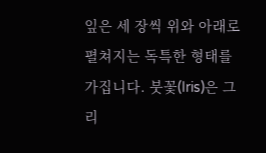잎은 세 장씩 위와 아래로 펼쳐지는 독특한 형태를 가집니다. 붓꽃(Iris)은 그리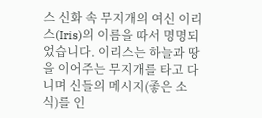스 신화 속 무지개의 여신 이리스(Iris)의 이름을 따서 명명되었습니다. 이리스는 하늘과 땅을 이어주는 무지개를 타고 다니며 신들의 메시지(좋은 소식)를 인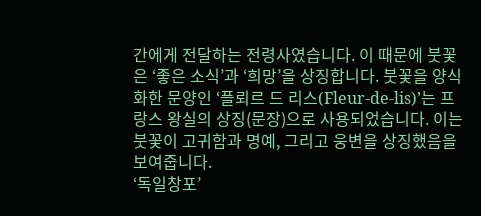간에게 전달하는 전령사였습니다. 이 때문에 붓꽃은 ‘좋은 소식’과 ‘희망’을 상징합니다. 붓꽃을 양식화한 문양인 ‘플뢰르 드 리스(Fleur-de-lis)’는 프랑스 왕실의 상징(문장)으로 사용되었습니다. 이는 붓꽃이 고귀함과 명예, 그리고 웅변을 상징했음을 보여줍니다.
‘독일창포’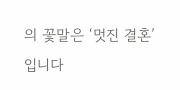의 꽃말은 ‘멋진 결혼’입니다